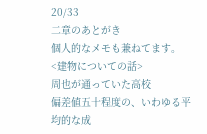20/33
二章のあとがき
個人的なメモも兼ねてます。
<建物についての話>
周也が通っていた高校
偏差値五十程度の、いわゆる平均的な成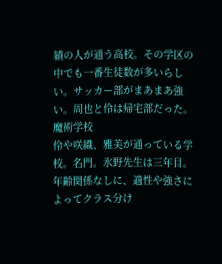績の人が通う高校。その学区の中でも一番生徒数が多いらしい。サッカー部がまあまあ強い。周也と伶は帰宅部だった。
魔術学校
伶や咲織、雅美が通っている学校。名門。氷野先生は三年目。年齢関係なしに、適性や強さによってクラス分け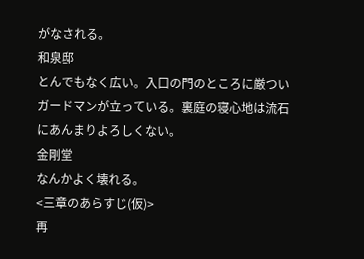がなされる。
和泉邸
とんでもなく広い。入口の門のところに厳ついガードマンが立っている。裏庭の寝心地は流石にあんまりよろしくない。
金剛堂
なんかよく壊れる。
<三章のあらすじ(仮)>
再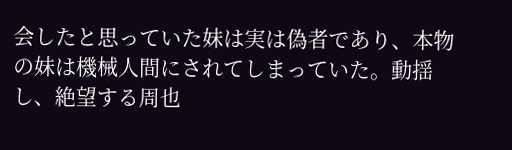会したと思っていた妹は実は偽者であり、本物の妹は機械人間にされてしまっていた。動揺し、絶望する周也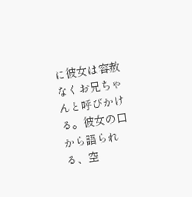に彼女は容赦なくお兄ちゃんと呼びかける。彼女の口から語られる、空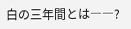白の三年間とは――?